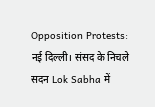Opposition Protests: नई दिल्ली। संसद के निचले सदन Lok Sabha में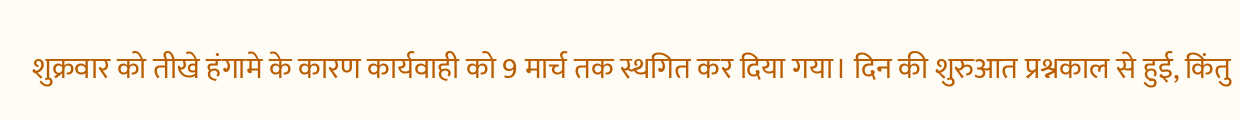शुक्रवार को तीखे हंगामे के कारण कार्यवाही को 9 मार्च तक स्थगित कर दिया गया। दिन की शुरुआत प्रश्नकाल से हुई, किंतु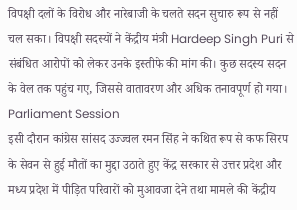विपक्षी दलों के विरोध और नारेबाजी के चलते सदन सुचारु रूप से नहीं चल सका। विपक्षी सदस्यों ने केंद्रीय मंत्री Hardeep Singh Puri से संबंधित आरोपों को लेकर उनके इस्तीफे की मांग की। कुछ सदस्य सदन के वेल तक पहुंच गए, जिससे वातावरण और अधिक तनावपूर्ण हो गया। Parliament Session
इसी दौरान कांग्रेस सांसद उज्ज्वल रमन सिंह ने कथित रूप से कफ सिरप के सेवन से हुई मौतों का मुद्दा उठाते हुए केंद्र सरकार से उत्तर प्रदेश और मध्य प्रदेश में पीड़ित परिवारों को मुआवजा देने तथा मामले की केंद्रीय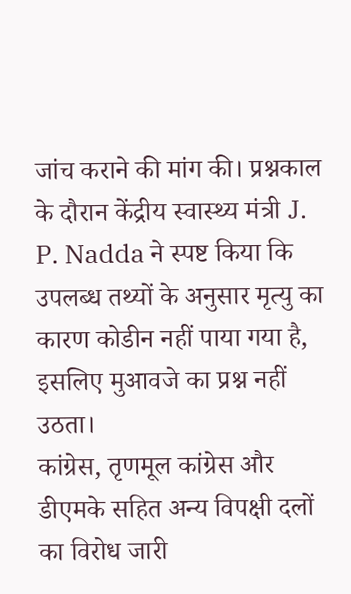जांच कराने की मांग की। प्रश्नकाल के दौरान केंद्रीय स्वास्थ्य मंत्री J. P. Nadda ने स्पष्ट किया कि उपलब्ध तथ्यों के अनुसार मृत्यु का कारण कोडीन नहीं पाया गया है, इसलिए मुआवजे का प्रश्न नहीं उठता।
कांग्रेस, तृणमूल कांग्रेस और डीएमके सहित अन्य विपक्षी दलों का विरोध जारी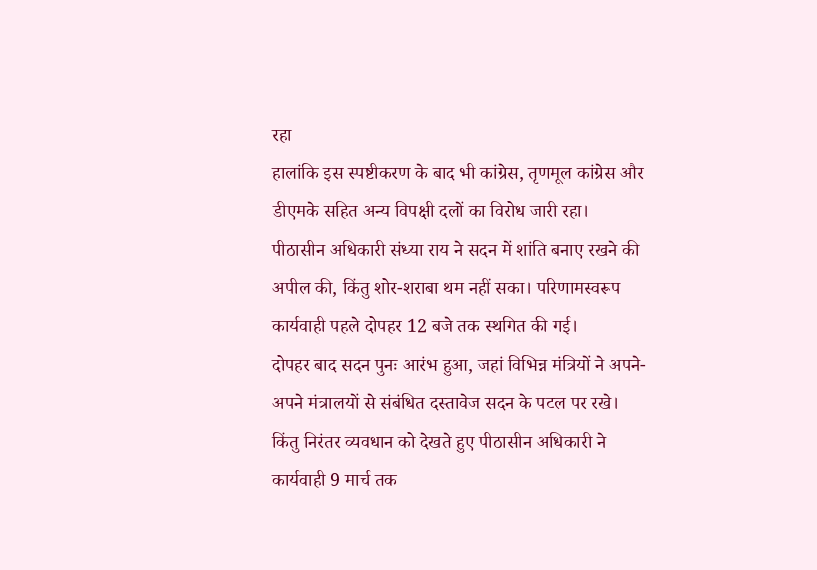रहा
हालांकि इस स्पष्टीकरण के बाद भी कांग्रेस, तृणमूल कांग्रेस और डीएमके सहित अन्य विपक्षी दलों का विरोध जारी रहा। पीठासीन अधिकारी संध्या राय ने सदन में शांति बनाए रखने की अपील की, किंतु शोर-शराबा थम नहीं सका। परिणामस्वरूप कार्यवाही पहले दोपहर 12 बजे तक स्थगित की गई।
दोपहर बाद सदन पुनः आरंभ हुआ, जहां विभिन्न मंत्रियों ने अपने-अपने मंत्रालयों से संबंधित दस्तावेज सदन के पटल पर रखे। किंतु निरंतर व्यवधान को देखते हुए पीठासीन अधिकारी ने कार्यवाही 9 मार्च तक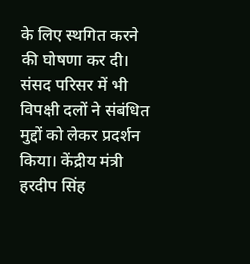के लिए स्थगित करने की घोषणा कर दी।
संसद परिसर में भी विपक्षी दलों ने संबंधित मुद्दों को लेकर प्रदर्शन किया। केंद्रीय मंत्री हरदीप सिंह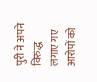पुरी ने अपने विरुद्ध लगाए गए आरोपों को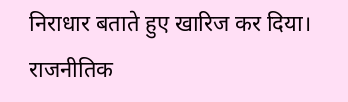निराधार बताते हुए खारिज कर दिया। राजनीतिक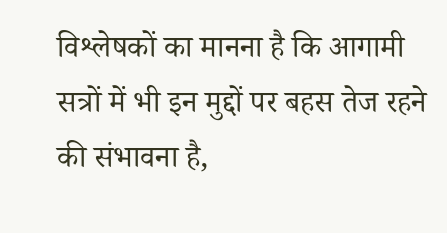विश्लेषकों का मानना है कि आगामी सत्रों में भी इन मुद्दों पर बहस तेज रहने की संभावना है,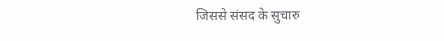जिससे संसद के सुचारु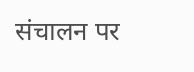संचालन पर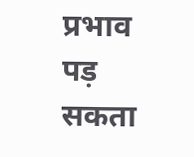प्रभाव पड़ सकता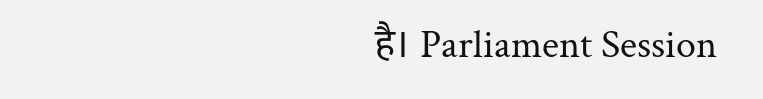है। Parliament Session